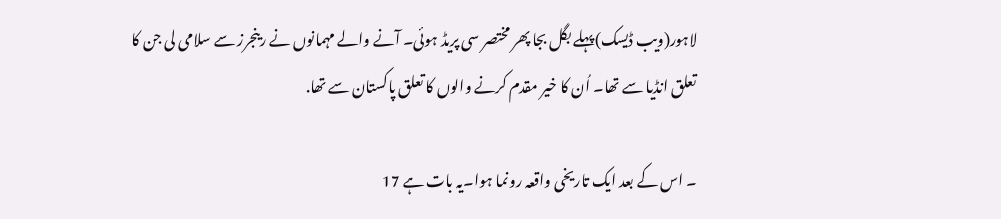لاہور(ویب ڈیسک)پہلے بگل بجا پھر مختصر سی پریڈ ہوئی۔ آنے والے مہمانوں نے رینجرز سے سلامی لی جن کا تعلق انڈیا سے تھا۔ اُن کا خیر مقدم کرنے والوں کا تعلق پاکستان سے تھا.

۔ اس کے بعد ایک تاریخی واقعہ رونما ہوا۔یہ بات ہے 17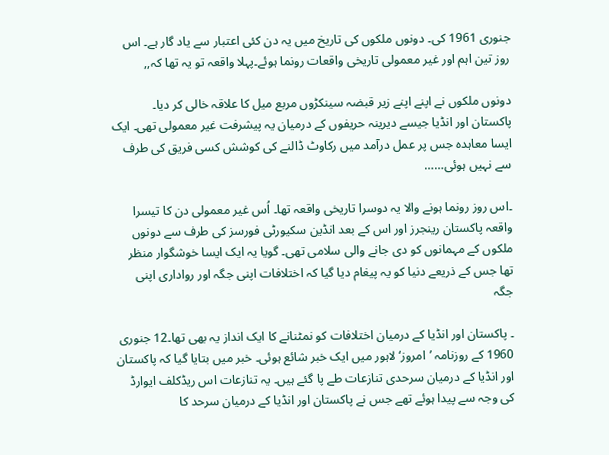جنوری 1961 کی۔ دونوں ملکوں کی تاریخ میں یہ دن کئی اعتبار سے یاد گار ہے۔ اس روز تین اہم اور غیر معمولی تاریخی واقعات رونما ہوئے۔پہلا واقعہ تو یہ تھا کہ,,

دونوں ملکوں نے اپنے اپنے زیر قبضہ سینکڑوں مربع میل کا علاقہ خالی کر دیا۔ پاکستان اور انڈیا جیسے دیرینہ حریفوں کے درمیان یہ پیشرفت غیر معمولی تھی۔ ایک ایسا معاہدہ جس پر عمل درآمد میں رکاوٹ ڈالنے کی کوشش کسی فریق کی طرف سے نہیں ہوئی……

۔اس روز رونما ہونے والا یہ دوسرا تاریخی واقعہ تھا۔ اُس غیر معمولی دن کا تیسرا واقعہ پاکستان رینجرز اور اس کے بعد انڈین سکیورٹی فورسز کی طرف سے دونوں ملکوں کے مہمانوں کو دی جانے والی سلامی تھی۔ گویا یہ ایک ایسا خوشگوار منظر تھا جس کے ذریعے دنیا کو یہ پیغام دیا گیا کہ اختلافات اپنی جگہ اور رواداری اپنی جگہ

۔ پاکستان اور انڈیا کے درمیان اختلافات کو نمٹنانے کا ایک انداز یہ بھی تھا۔12 جنوری 1960 کے روزنامہ ’امروز‘ لاہور میں ایک خبر شائع ہوئی۔ خبر میں بتایا گیا کہ پاکستان اور انڈیا کے درمیان سرحدی تنازعات طے پا گئے ہیں۔ یہ تنازعات اس ریڈکلف ایوارڈ کی وجہ سے پیدا ہوئے تھے جس نے پاکستان اور انڈیا کے درمیان سرحد کا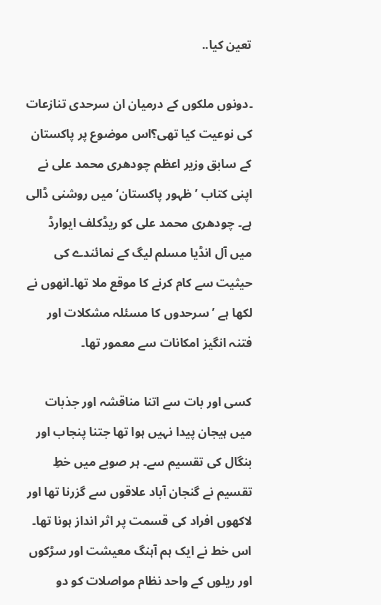تعین کیا..

۔دونوں ملکوں کے درمیان ان سرحدی تنازعات کی نوعیت کیا تھی؟اس موضوع پر پاکستان کے سابق وزیر اعظم چودھری محمد علی نے اپنی کتاب ’ظہور پاکستان‘ میں روشنی ڈالی ہے۔ چودھری محمد علی کو ریڈکلف ایوارڈ میں آل انڈیا مسلم لیگ کے نمائندے کی حیثیت سے کام کرنے کا موقع ملا تھا۔انھوں نے لکھا ہے ’سرحدوں کا مسئلہ مشکلات اور فتنہ انگیز امکانات سے معمور تھا۔

کسی اور بات سے اتنا مناقشہ اور جذبات میں ہیجان پیدا نہیں ہوا تھا جتنا پنجاب اور بنگال کی تقسیم سے۔ ہر صوبے میں خطِ تقسیم نے گنجان آباد علاقوں سے گزرنا تھا اور لاکھوں افراد کی قسمت پر اثر انداز ہونا تھا۔ اس خط نے ایک ہم آہنگ معیشت اور سڑکوں اور ریلوں کے واحد نظام مواصلات کو دو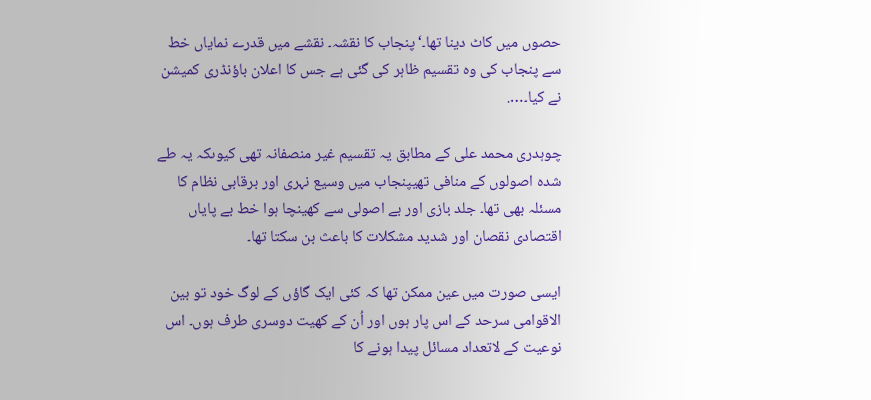حصوں میں کاٹ دینا تھا۔‘پنجاب کا نقشہ۔ نقشے میں قدرے نمایاں خط سے پنجاب کی وہ تقسیم ظاہر کی گئی ہے جس کا اعلان باؤنڈری کمیشن نے کیا۔….

چوہدری محمد علی کے مطابق یہ تقسیم غیر منصفانہ تھی کیوںکہ یہ طے شدہ اصولوں کے منافی تھیپنجاب میں وسیع نہری اور برقابی نظام کا مسئلہ بھی تھا۔ جلد بازی اور بے اصولی سے کھینچا ہوا خط بے پایاں اقتصادی نقصان اور شدید مشکلات کا باعث بن سکتا تھا۔

ایسی صورت میں عین ممکن تھا کہ کئی ایک گاؤں کے لوگ خود تو بین الاقوامی سرحد کے اس پار ہوں اور اُن کے کھیت دوسری طرف ہوں۔ اس نوعیت کے لاتعداد مسائل پیدا ہونے کا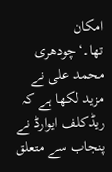امکان تھا۔‘چودھری محمد علی نے مزید لکھا ہے کہ ریڈکلف ایوارڈ نے پنجاب سے متعلق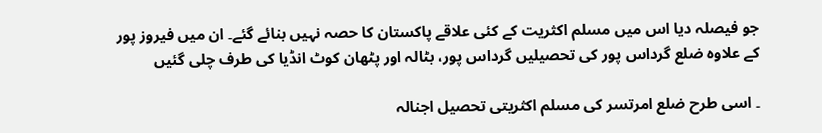جو فیصلہ دیا اس میں مسلم اکثریت کے کئی علاقے پاکستان کا حصہ نہیں بنائے گئے۔ ان میں فیروز پور کے علاوہ ضلع گرداس پور کی تحصیلیں گرداس پور، بٹالہ اور پٹھان کوٹ انڈیا کی طرف چلی گئیں

۔ اسی طرح ضلع امرتسر کی مسلم اکثریتی تحصیل اجنالہ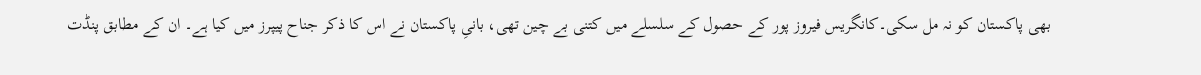بھی پاکستان کو نہ مل سکی۔کانگریس فیروز پور کے حصول کے سلسلے میں کتنی بے چین تھی، بانیِ پاکستان نے اس کا ذکر جناح پیپرز میں کیا ہے۔ ان کے مطابق پنڈت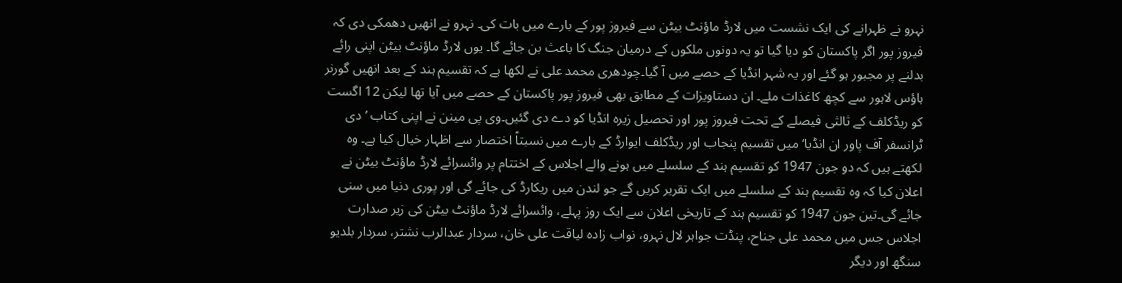نہرو نے ظہرانے کی ایک نشست میں لارڈ ماؤنٹ بیٹن سے فیروز پور کے بارے میں بات کی۔ نہرو نے انھیں دھمکی دی کہ فیروز پور اگر پاکستان کو دیا گیا تو یہ دونوں ملکوں کے درمیان جنگ کا باعث بن جائے گا۔ یوں لارڈ ماؤنٹ بیٹن اپنی رائے بدلنے پر مجبور ہو گئے اور یہ شہر انڈیا کے حصے میں آ گیا۔چودھری محمد علی نے لکھا ہے کہ تقسیم ہند کے بعد انھیں گورنر ہاؤس لاہور سے کچھ کاغذات ملے۔ ان دستاویزات کے مطابق بھی فیروز پور پاکستان کے حصے میں آیا تھا لیکن 12 اگست کو ریڈکلف کے ثالثی فیصلے کے تحت فیروز پور اور تحصیل زیرہ انڈیا کو دے دی گئیں۔وی پی مینن نے اپنی کتاب ’دی ٹرانسفر آف پاور ان انڈیا‘ میں تقسیم پنجاب اور ریڈکلف ایوارڈ کے بارے میں نسبتاً اختصار سے اظہار خیال کیا ہے۔ وہ لکھتے ہیں کہ دو جون 1947 کو تقسیم ہند کے سلسلے میں ہونے والے اجلاس کے اختتام پر وائسرائے لارڈ ماؤنٹ بیٹن نے اعلان کیا کہ وہ تقسیم ہند کے سلسلے میں ایک تقریر کریں گے جو لندن میں ریکارڈ کی جائے گی اور پوری دنیا میں سنی جائے گی۔تین جون 1947 کو تقسیم ہند کے تاریخی اعلان سے ایک روز پہلے، وائسرائے لارڈ ماؤنٹ بیٹن کی زیر صدارت اجلاس جس میں محمد علی جناح، پنڈت جواہر لال نہرو، نواب زادہ لیاقت علی خان، سردار عبدالرب نشتر، سردار بلدیو سنگھ اور دیگر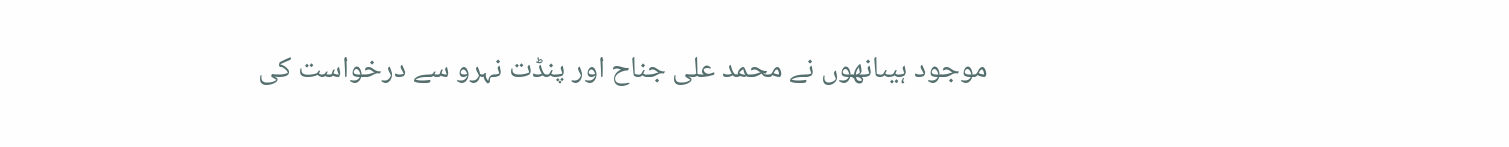موجود ہیںانھوں نے محمد علی جناح اور پنڈت نہرو سے درخواست کی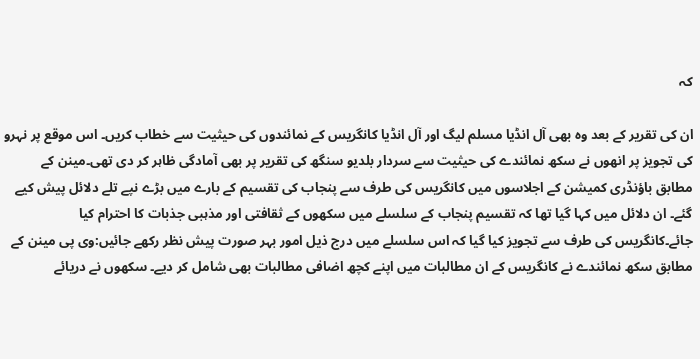کہ

ان کی تقریر کے بعد وہ بھی آل انڈیا مسلم لیگ اور آل انڈیا کانگریس کے نمائندوں کی حیثیت سے خطاب کریں۔ اس موقع پر نہرو کی تجویز پر انھوں نے سکھ نمائندے کی حیثیت سے سردار بلدیو سنگھ کی تقریر پر بھی آمادگی ظاہر کر دی تھی۔مینن کے مطابق باؤنڈری کمیشن کے اجلاسوں میں کانگریس کی طرف سے پنجاب کی تقسیم کے بارے میں بڑے نپے تلے دلائل پیش کیے گئے۔ ان دلائل میں کہا گیا تھا کہ تقسیم پنجاب کے سلسلے میں سکھوں کے ثقافتی اور مذہبی جذبات کا احترام کیا جائے۔کانگریس کی طرف سے تجویز کیا گیا کہ اس سلسلے میں درج ذیل امور بہر صورت پیش نظر رکھے جائیں:وی پی مینن کے مطابق سکھ نمائندے نے کانگریس کے ان مطالبات میں اپنے کچھ اضافی مطالبات بھی شامل کر دیے۔ سکھوں نے دریائے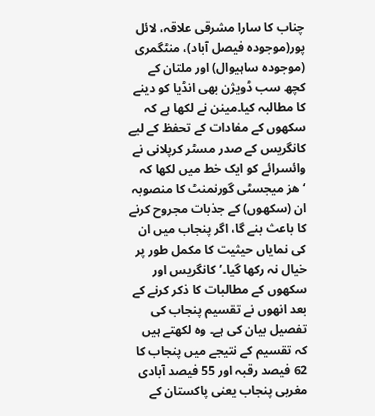چناب کا سارا مشرقی علاقہ، لائل پور(موجودہ فیصل آباد)، منٹگمری (موجودہ ساہیوال) اور ملتان کے کچھ سب ڈویژن بھی انڈیا کو دینے کا مطالبہ کیا۔مینن نے لکھا ہے کہ سکھوں کے مفادات کے تحفظ کے لیے کانگریس کے صدر مسٹر کرپلانی نے وائسرائے کو ایک خط میں لکھا کہ ‘ھز میجسٹی گورنمنٹ کا منصوبہ ان (سکھوں) کے جذبات مجروح کرنے کا باعث بنے گا، اگر پنجاب میں ان کی نمایاں حیثیت کا مکمل طور پر خیال نہ رکھا گیا۔’کانگریس اور سکھوں کے مطالبات کا ذکر کرنے کے بعد انھوں نے تقسیم پنجاب کی تفصیل بیان کی ہے۔ وہ لکھتے ہیں کہ تقسیم کے نتیجے میں پنجاب کا 62 فیصد رقبہ اور 55 فیصد آبادی مغربی پنجاب یعنی پاکستان کے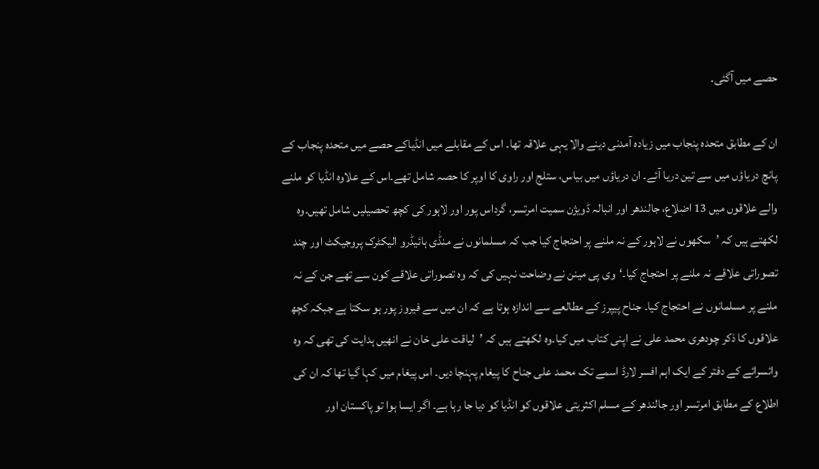حصے میں آگئی۔

ان کے مطابق متحدہ پنجاب میں زیادہ آمدنی دینے والا یہی علاقہ تھا۔ اس کے مقابلے میں انڈیاکے حصے میں متحدہ پنجاب کے پانچ دریاؤں میں سے تین دریا آئے۔ ان دریاؤں میں بیاس، ستلج اور راوی کا اوپر کا حصہ شامل تھے۔اس کے علاوہ انڈیا کو ملنے والے علاقوں میں 13 اضلاع، جالندھر اور انبالہ ڈویژن سمیت امرتسر، گرداس پور اور لاہور کی کچھ تحصیلیں شامل تھیں۔وہ لکھتے ہیں کہ ’سکھوں نے لاہور کے نہ ملنے پر احتجاج کیا جب کہ مسلمانوں نے منڈٰی ہائیڈرو الیکٹرک پروجیکٹ اور چند تصوراتی علاقے نہ ملنے پر احتجاج کیا۔‘وی پی مینن نے وضاحت نہیں کی کہ وہ تصوراتی علاقے کون سے تھے جن کے نہ ملنے پر مسلمانوں نے احتجاج کیا۔ جناح پیپرز کے مطالعے سے اندازہ ہوتا ہے کہ ان میں سے فیروز پور ہو سکتا ہے جبکہ کچھ علاقوں کا ذکر چودھری محمد علی نے اپنی کتاب میں کیا۔وہ لکھتے ہیں کہ ’لیاقت علی خان نے انھیں ہدایت کی تھی کہ وہ وائسرائے کے دفتر کے ایک اہم افسر لارڈ اسمے تک محمد علی جناح کا پیغام پہنچا دیں۔ اس پیغام میں کہا گیا تھا کہ ان کی اطلاع کے مطابق امرتسر اور جالندھر کے مسلم اکثریتی علاقوں کو انڈیا کو دیا جا رہا ہے۔ اگر ایسا ہوا تو پاکستان اور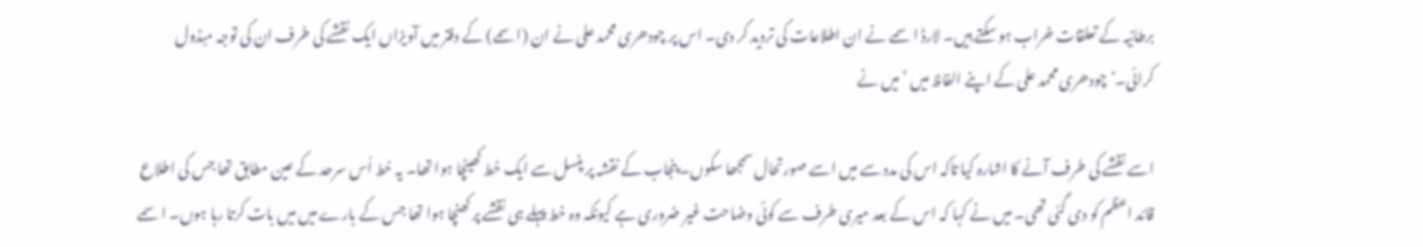برطانیہ کے تعلقات خراب ہو سکتے ہیں۔ لارڈ اسمے نے ان اطلاعات کی تردید کر دی۔ اس پر چودھری محمد علی نے ان (اسمے) کے دفتر میں آویزاں ایک نقشے کی طرف ان کی توجہ مبذول کرائی۔‘چودھری محمد علی کے اپنے الفاظ میں ’میں نے

اسے نقشے کی طرف آنے کا اشارہ کیا تاکہ اس کی مدد سے میں اسے صورتحال سمجھا سکوں۔ پنجاب کے نقشہ پر پنسل سے ایک خط کھینچا ہوا تھا۔ یہ خط اُس سرحد کے عین مطابق تھا جس کی اطلاع قائد اعظم کو دی گئی تھی۔ میں نے کہا کہ اس کے بعد میری طرف سے کوئی وضاحت غیر ضروری ہے کیونکہ وہ خط پہلے ہی نقشے پر کھنچا ہوا تھا جس کے بارے میں میں بات کرتا رہا ہوں۔ اسمے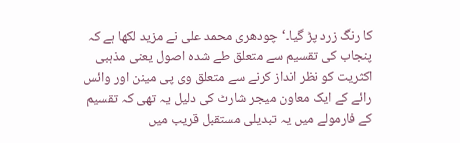کا رنگ زرد پڑ گیا۔‘چودھری محمد علی نے مزید لکھا ہے کہ پنجاب کی تقسیم سے متعلق طے شدہ اصول یعنی مذہبی اکثریت کو نظر انداز کرنے سے متعلق وی پی مینن اور وائس رائے کے ایک معاون میجر شارٹ کی دلیل یہ تھی کہ تقسیم کے فارمولے میں یہ تبدیلی مستقبل قریب میں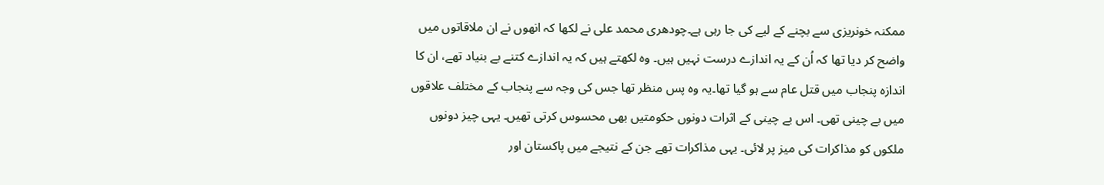ممکنہ خونریزی سے بچنے کے لیے کی جا رہی ہے۔چودھری محمد علی نے لکھا کہ انھوں نے ان ملاقاتوں میں واضح کر دیا تھا کہ اُن کے یہ اندازے درست نہیں ہیں۔ وہ لکھتے ہیں کہ یہ اندازے کتنے بے بنیاد تھے، ان کا اندازہ پنجاب میں قتل عام سے ہو گیا تھا۔یہ وہ پس منظر تھا جس کی وجہ سے پنجاب کے مختلف علاقوں میں بے چینی تھی۔ اس بے چینی کے اثرات دونوں حکومتیں بھی محسوس کرتی تھیں۔ یہی چیز دونوں ملکوں کو مذاکرات کی میز پر لائی۔ یہی مذاکرات تھے جن کے نتیجے میں پاکستان اور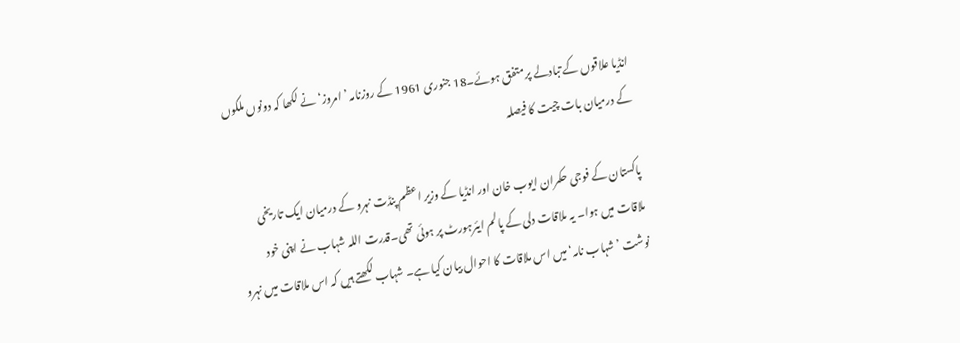انڈیا علاقوں کے تبادلے پر متفق ہوئے۔18 جنوری 1961 کے روزنامہ ’امروز‘ نے لکھا کہ دونوں ملکوں کے درمیان بات چیت کا فیصلہ

پاکستان کے فوجی حکمران ایوب خان اور انڈیا کے وزیر اعظم پنڈت نہرو کے درمیان ایک تاریخی ملاقات میں ہوا۔ یہ ملاقات دلی کے پالم ایئرہورٹ پر ہوئی تھی۔قدرت اللہ شہاب نے اپنی خود نوشت ’شہاب نامہ‘ میں اس ملاقات کا احوال بیان کیا ہے۔ شہاب لکھتے ہیں کہ اس ملاقات میں نہرو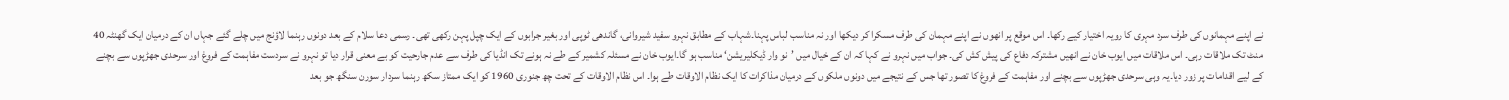نے اپنے مہمانوں کی طرف سرد مہری کا رویہ اختیار کیے رکھا۔ اس موقع پر انھوں نے اپنے مہمان کی طرف مسکرا کر دیکھا اور نہ مناسب لباس پہنا۔شہاب کے مطابق نہرو سفید شیروانی، گاندھی ٹوپی اور بغیر جرابوں کے ایک چپل پہن رکھی تھی۔ رسمی دعا سلام کے بعد دونوں رہنما لاؤنج میں چلے گئے جہاں ان کے درمیان ایک گھنٹہ 40 منٹ تک ملاقات رہی۔ اس ملاقات میں ایوب خان نے انھیں مشترکہ دفاع کی پیش کش کی۔ جواب میں نہرو نے کہا کہ ان کے خیال میں ’نو وار ڈیکلیریشن‘ مناسب ہو گا۔ایوب خان نے مسئلہ کشمیر کے طے نہ ہونے تک انڈیا کی طرف سے عدم جارحیت کو بے معنی قرار دیا تو نہرو نے سردست مفاہمت کے فروغ اور سرحدی جھڑپوں سے بچنے کے لیے اقدامات پر زور دیا۔یہ وہی سرحدی جھڑپوں سے بچنے اور مفاہمت کے فروغ کا تصور تھا جس کے نتیجے میں دونوں ملکوں کے درمیان مذاکرات کا ایک نظام الاوقات طے ہوا۔ اس نظام الاوقات کے تحت چھ جنوری 1960 کو ایک ممتاز سکھ رہنما سردار سورن سنگھ جو بعد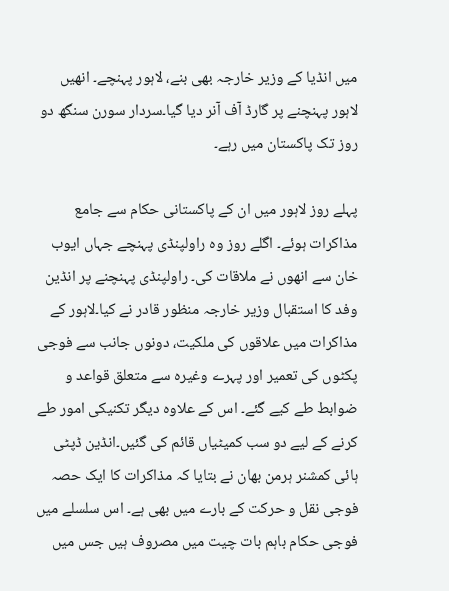میں انڈیا کے وزیر خارجہ بھی بنے، لاہور پہنچے۔ انھیں لاہور پہنچنے پر گارڈ آف آنر دیا گیا۔سردار سورن سنگھ دو روز تک پاکستان میں رہے۔

پہلے روز لاہور میں ان کے پاکستانی حکام سے جامع مذاکرات ہوئے۔ اگلے روز وہ راولپنڈی پہنچے جہاں ایوب خان سے انھوں نے ملاقات کی۔ راولپنڈی پہنچنے پر انڈین وفد کا استقبال وزیر خارجہ منظور قادر نے کیا۔لاہور کے مذاکرات میں علاقوں کی ملکیت، دونوں جانب سے فوجی پکٹوں کی تعمیر اور پہرے وغیرہ سے متعلق قواعد و ضوابط طے کیے گئے۔ اس کے علاوہ دیگر تکنیکی امور طے کرنے کے لیے دو سب کمیٹیاں قائم کی گئیں۔انڈین ڈپٹی ہائی کمشنر ہرمن بھان نے بتایا کہ مذاکرات کا ایک حصہ فوجی نقل و حرکت کے بارے میں بھی ہے۔ اس سلسلے میں فوجی حکام باہم بات چیت میں مصروف ہیں جس میں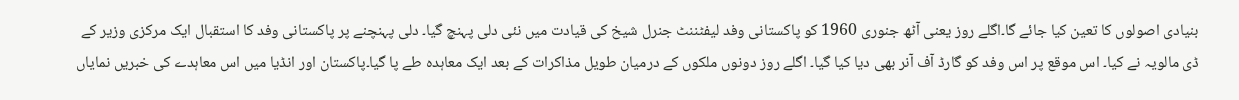بنیادی اصولوں کا تعین کیا جائے گا۔اگلے روز یعنی آٹھ جنوری 1960 کو پاکستانی وفد لیفٹننٹ جنرل شیخ کی قیادت میں نئی دلی پہنچ گیا۔ دلی پہنچنے پر پاکستانی وفد کا استقبال ایک مرکزی وزیر کے ڈی مالویہ نے کیا۔ اس موقع پر اس وفد کو گارڈ آف آنر بھی دیا کیا گیا۔ اگلے روز دونوں ملکوں کے درمیان طویل مذاکرات کے بعد ایک معاہدہ طے پا گیا۔پاکستان اور انڈیا میں اس معاہدے کی خبریں نمایاں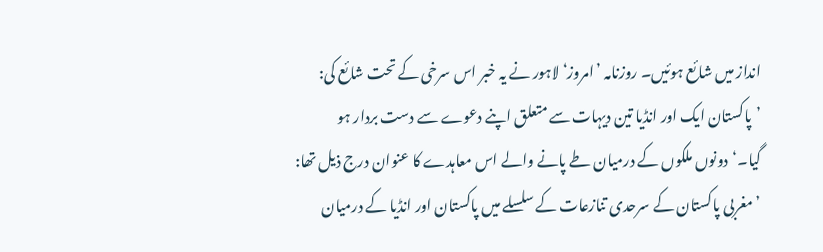انداز میں شائع ہوئیں۔ روزنامہ ’امروز‘ لاہور نے یہ خبر اس سرخی کے تحت شائع کی: ’پاکستان ایک اور انڈیا تین دیہات سے متعلق اپنے دعوے سے دست بردار ہو گیا۔‘دونوں ملکوں کے درمیان طے پانے والے اس معاہدے کا عنوان درج ذیل تھا: ’مغربی پاکستان کے سرحدی تنازعات کے سلسلے میں پاکستان اور انڈیا کے درمیان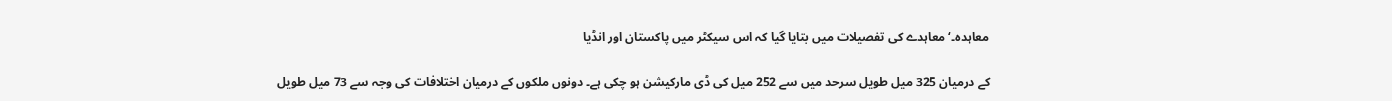معاہدہ۔‘معاہدے کی تفصیلات میں بتایا گیا کہ اس سیکٹر میں پاکستان اور انڈیا

کے درمیان 325 میل طویل سرحد میں سے 252 میل کی ڈی مارکیشن ہو چکی ہے۔ دونوں ملکوں کے درمیان اختلافات کی وجہ سے 73 میل طویل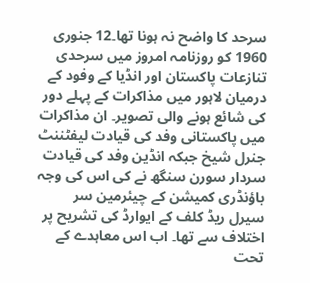سرحد کا واضح نہ ہونا تھا۔12 جنوری 1960 کو روزنامہ امروز میں سرحدی تنازعات پاکستان اور انڈیا کے وفود کے درمیان لاہور میں مذاکرات کے پہلے دور کی شائع ہونے والی تصویر۔ ان مذاکرات میں پاکستانی وفد کی قیادت لیفٹننٹ جنرل شیخ جبکہ انڈین وفد کی قیادت سردار سورن سنگھ نے کی اس کی وجہ باؤنڈری کمیشن کے چیئرمین سر سیرل ریڈ کلف کے ایوارڈ کی تشریح پر اختلاف سے تھا۔ اب اس معاہدے کے تحت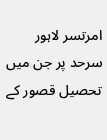امرتسر لاہور سرحد پر جن میں تحصیل قصور کے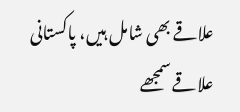علاقے بھی شامل ہیں، پاکستانی علاقے سمجھے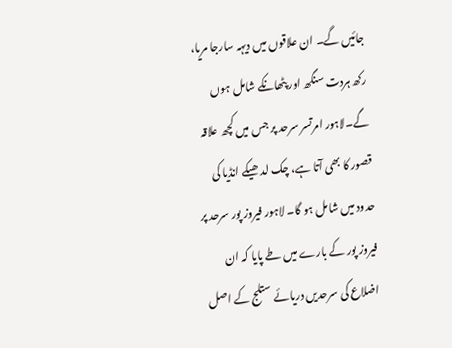جائیں گے۔ ان علاقوں میں دیہہ سارجا مریا، رکھ ہردت سنگھ اور پٹھانکے شامل ہوں گے۔لاہور امرتسر سرحد پر جس میں کچھ علاقہ قصور کا بھی آتا ہے، چک لدھیکے انڈیا کی حدود میں شامل ہو گا۔ لاہور فیروز پور سرحد پر فیروز پور کے بارے میں طے پایا کہ ان اضلاع کی سرحدیں دریائے ستلج کے اصل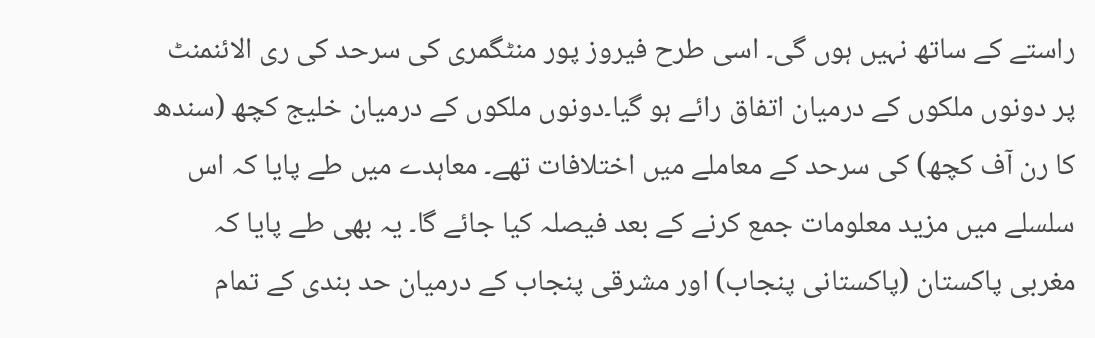راستے کے ساتھ نہیں ہوں گی۔ اسی طرح فیروز پور منٹگمری کی سرحد کی ری الائنمنٹ پر دونوں ملکوں کے درمیان اتفاق رائے ہو گیا۔دونوں ملکوں کے درمیان خلیج کچھ (سندھ کا رن آف کچھ) کی سرحد کے معاملے میں اختلافات تھے۔ معاہدے میں طے پایا کہ اس سلسلے میں مزید معلومات جمع کرنے کے بعد فیصلہ کیا جائے گا۔ یہ بھی طے پایا کہ مغربی پاکستان (پاکستانی پنجاب) اور مشرقی پنجاب کے درمیان حد بندی کے تمام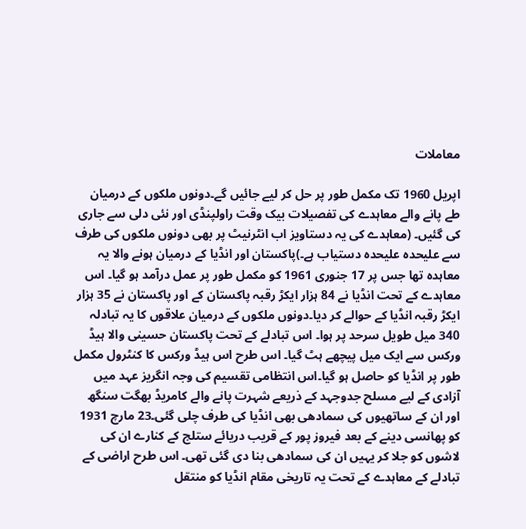معاملات

اپریل 1960 تک مکمل طور پر حل کر لیے جائیں گے۔دونوں ملکوں کے درمیان طے پانے والے معاہدے کی تفصیلات بیک وقت راولپنڈی اور نئی دلی سے جاری کی گئیں۔ (معاہدے کی یہ دستاویز اب انٹرنیٹ پر بھی دونوں ملکوں کی طرف سے علیحدہ علیحدہ دستیاب ہے۔)پاکستان اور انڈیا کے درمیان ہونے والا یہ معاہدہ تھا جس پر 17 جنوری 1961 کو مکمل طور پر عمل درآمد ہو گیا۔ اس معاہدے کے تحت انڈیا نے 84 ہزار ایکڑ رقبہ پاکستان کے اور پاکستان نے 35 ہزار ایکڑ رقبہ انڈیا کے حوالے کر دیا۔دونوں ملکوں کے درمیان علاقوں کا یہ تبادلہ 340 میل طویل سرحد پر ہوا۔ اس تبادلے کے تحت پاکستان حسینی والا ہیڈ ورکس سے ایک میل پیچھے ہٹ گیا۔ اس طرح اس ہیڈ ورکس کا کنٹرول مکمل طور پر انڈیا کو حاصل ہو گیا۔اس انتظامی تقسیم کی وجہ انگریز عہد میں آزادی کے لیے مسلح جدوجہد کے ذریعے شہرت پانے والے کامریڈ بھگت سنگھ اور ان کے ساتھیوں کی سمادھی بھی انڈیا کی طرف چلی گئی۔23 مارچ 1931 کو پھانسی دینے کے بعد فیروز پور کے قریب دریائے ستلج کے کنارے ان کی لاشوں کو جلا کر یہیں ان کی سمادھی بنا دی گئی تھی۔ اس طرح اراضی کے تبادلے کے معاہدے کے تحت یہ تاریخی مقام انڈیا کو منتقل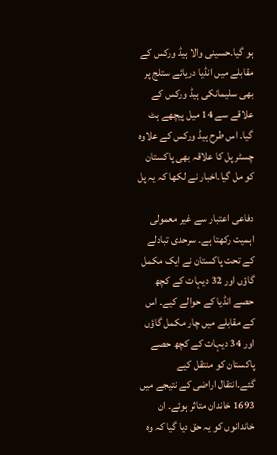ہو گیا۔حسینی والا ہیڈ ورکس کے مقابلے میں انڈیا دریائے ستلج پر بھی سلیمانکی ہیڈ ورکس کے علاقے سے 14 میل پیچھے ہٹ گیا۔ اس طرح ہیڈ ورکس کے علاوہ چسٹر پل کا علاقہ بھی پاکستان کو مل گیا۔اخبار نے لکھا کہ یہ پل

دفاعی اعتبار سے غیر معمولی اہمیت رکھتا ہے۔ سرحدی تبادلے کے تحت پاکستان نے ایک مکمل گاؤں اور 32 دیہات کے کچھ حصے انڈیا کے حوالے کیے۔ اس کے مقابلے میں چار مکمل گاؤں اور 34 دیہات کے کچھ حصے پاکستان کو منتقل کیے گئے۔انتقال اراضی کے نتیجے میں 1693 خاندان متاثر ہوئے۔ ان خاندانوں کو یہ حق دیا گیا کہ وہ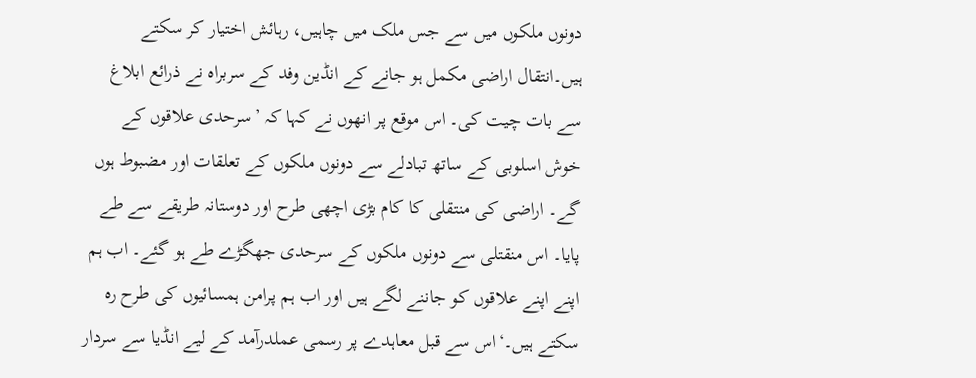دونوں ملکوں میں سے جس ملک میں چاہیں، رہائش اختیار کر سکتے ہیں۔انتقال اراضی مکمل ہو جانے کے انڈین وفد کے سربراہ نے ذرائع ابلاغ سے بات چیت کی۔ اس موقع پر انھوں نے کہا کہ ’سرحدی علاقوں کے خوش اسلوبی کے ساتھ تبادلے سے دونوں ملکوں کے تعلقات اور مضبوط ہوں گے۔ اراضی کی منتقلی کا کام بڑی اچھی طرح اور دوستانہ طریقے سے طے پایا۔ اس منقتلی سے دونوں ملکوں کے سرحدی جھگڑے طے ہو گئے۔ اب ہم اپنے اپنے علاقوں کو جاننے لگے ہیں اور اب ہم پرامن ہمسائیوں کی طرح رہ سکتے ہیں۔‘اس سے قبل معاہدے پر رسمی عملدرآمد کے لیے انڈیا سے سردار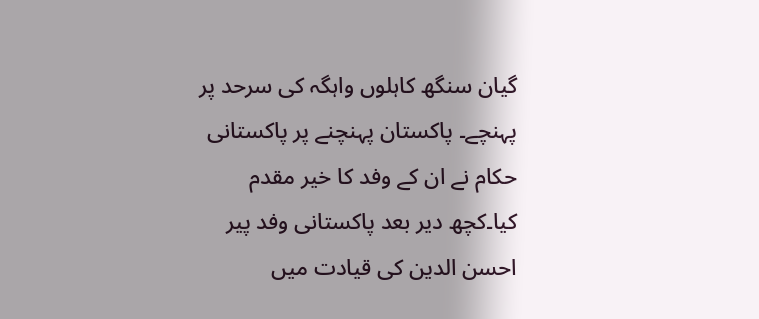گیان سنگھ کاہلوں واہگہ کی سرحد پر پہنچے۔ پاکستان پہنچنے پر پاکستانی حکام نے ان کے وفد کا خیر مقدم کیا۔کچھ دیر بعد پاکستانی وفد پیر احسن الدین کی قیادت میں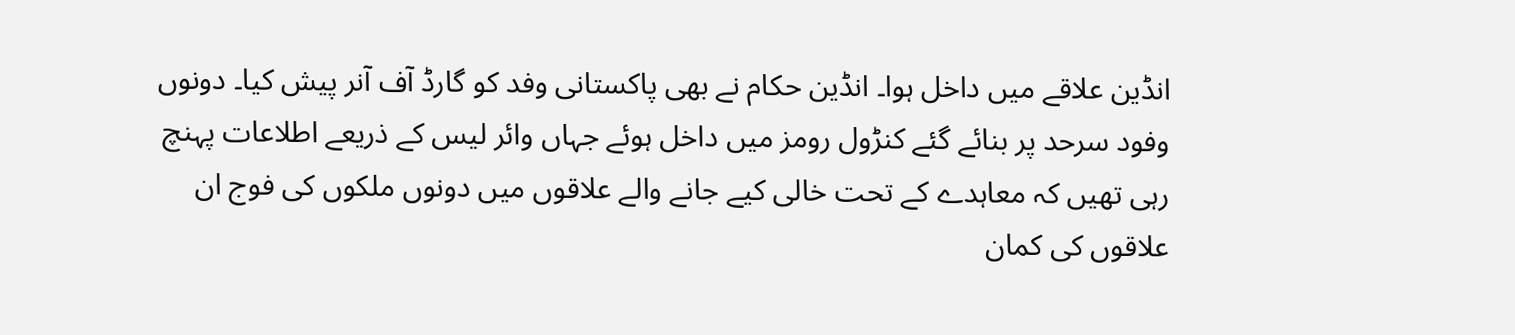انڈین علاقے میں داخل ہوا۔ انڈین حکام نے بھی پاکستانی وفد کو گارڈ آف آنر پیش کیا۔ دونوں وفود سرحد پر بنائے گئے کنڑول رومز میں داخل ہوئے جہاں وائر لیس کے ذریعے اطلاعات پہنچ رہی تھیں کہ معاہدے کے تحت خالی کیے جانے والے علاقوں میں دونوں ملکوں کی فوج ان علاقوں کی کمان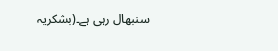سنبھال رہی ہے۔(بشکریہ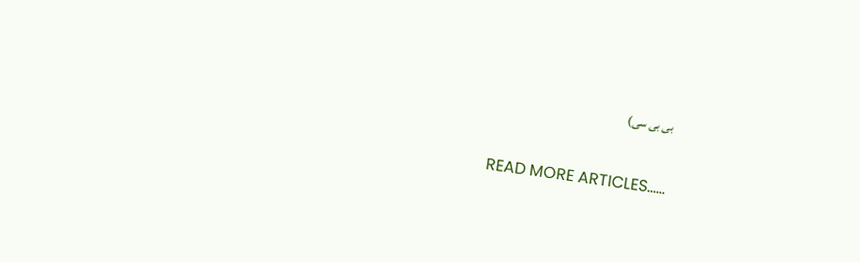بی بی سی)

READ MORE ARTICLES……